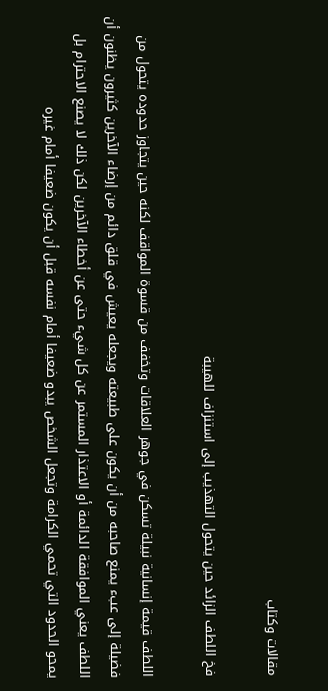مقالات وكتاب

فخ اللطف الزائد حين يتحول التهذيب إلى استنزاف للهيبة

اللطف قيمة إنسانية نبيلة تسكن في جوهر العلاقات وتخفف من قسوة المواقف لكنه حين يتجاوز حدوده يتحول من فضيلة إلى عبء يمنع صاحبه من أن يكون على طبيعته ويجعله يعيش في قلق دائم من إرضاء الآخرين كثيرون يظنون أن اللطف يعني الموافقة الدائمة أو الاعتذار المستمر عن كل شيء حتى عن أخطاء الآخرين لكن ذلك لا يصنع الاحترام بل يمحو الحدود التي تحمي الكرامة وتجعل الشخص يبدو ضعيفا أمام نفسه قبل أن يكون ضعيفا أمام غيره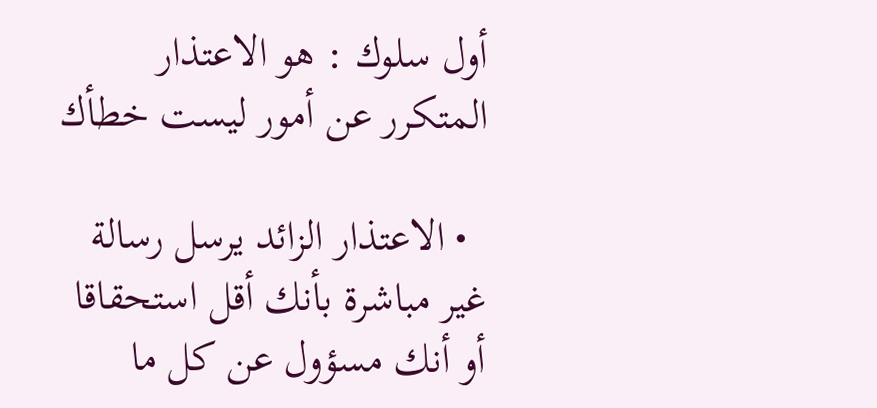أول سلوك : هو الاعتذار المتكرر عن أمور ليست خطأك

  • الاعتذار الزائد يرسل رسالة غير مباشرة بأنك أقل استحقاقا أو أنك مسؤول عن كل ما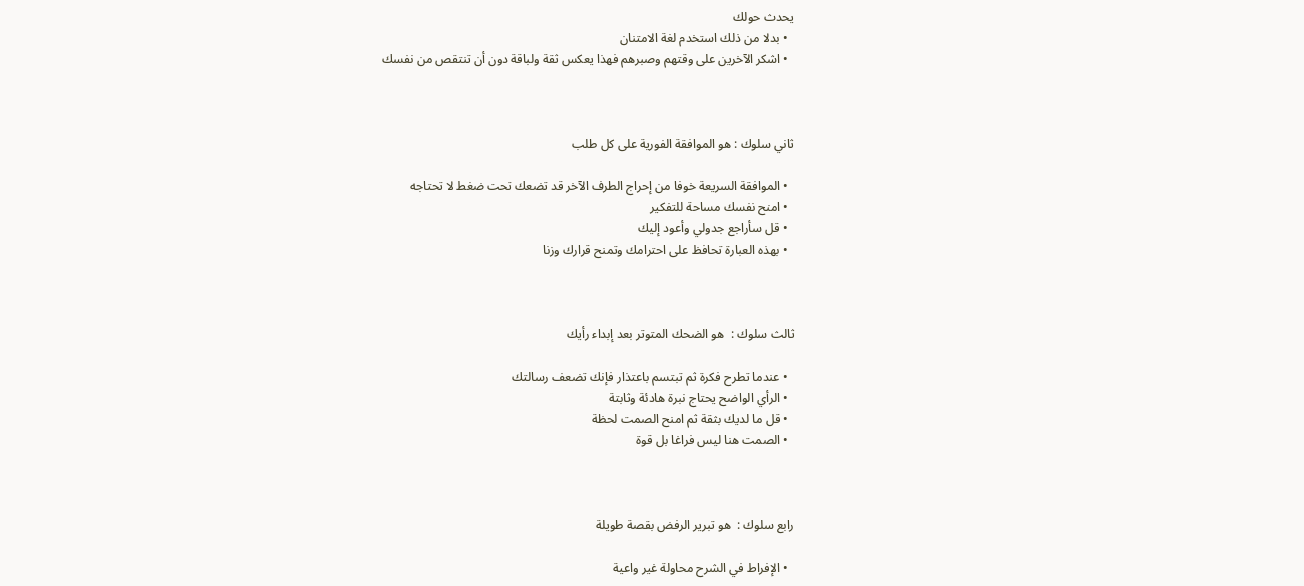يحدث حولك
  • بدلا من ذلك استخدم لغة الامتنان
  • اشكر الآخرين على وقتهم وصبرهم فهذا يعكس ثقة ولباقة دون أن تنتقص من نفسك



ثاني سلوك : هو الموافقة الفورية على كل طلب

  • الموافقة السريعة خوفا من إحراج الطرف الآخر قد تضعك تحت ضغط لا تحتاجه
  • امنح نفسك مساحة للتفكير
  • قل سأراجع جدولي وأعود إليك
  • بهذه العبارة تحافظ على احترامك وتمنح قرارك وزنا



ثالث سلوك :  هو الضحك المتوتر بعد إبداء رأيك

  • عندما تطرح فكرة ثم تبتسم باعتذار فإنك تضعف رسالتك
  • الرأي الواضح يحتاج نبرة هادئة وثابتة
  • قل ما لديك بثقة ثم امنح الصمت لحظة
  • الصمت هنا ليس فراغا بل قوة



رابع سلوك :  هو تبرير الرفض بقصة طويلة

  • الإفراط في الشرح محاولة غير واعية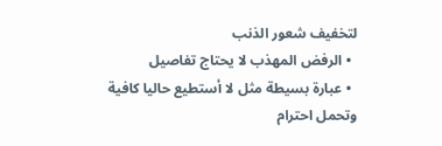لتخفيف شعور الذنب
  • الرفض المهذب لا يحتاج تفاصيل
  • عبارة بسيطة مثل لا أستطيع حاليا كافية وتحمل احترام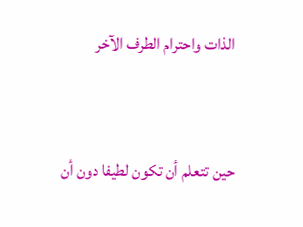الذات واحترام الطرف الآخر



حين تتعلم أن تكون لطيفا دون أن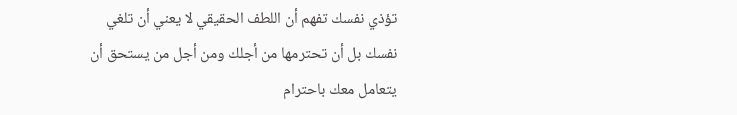تؤذي نفسك تفهم أن اللطف الحقيقي لا يعني أن تلغي نفسك بل أن تحترمها من أجلك ومن أجل من يستحق أن يتعامل معك باحترام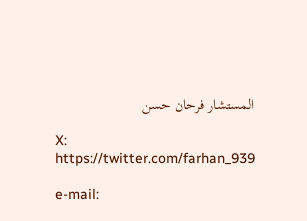المستشار فرحان حسن

X: https://twitter.com/farhan_939

e-mail: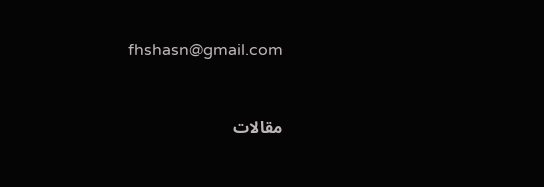fhshasn@gmail.com



مقالات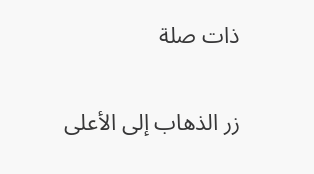ذات صلة

زر الذهاب إلى الأعلى